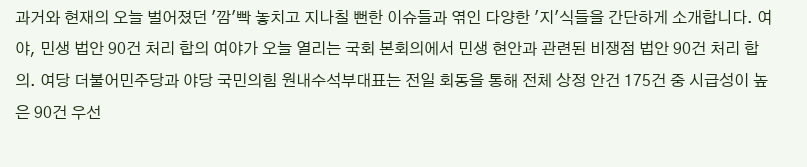과거와 현재의 오늘 벌어졌던 '깜'빡 놓치고 지나칠 뻔한 이슈들과 엮인 다양한 '지'식들을 간단하게 소개합니다. 여야, 민생 법안 90건 처리 합의 여야가 오늘 열리는 국회 본회의에서 민생 현안과 관련된 비쟁점 법안 90건 처리 합의. 여당 더불어민주당과 야당 국민의힘 원내수석부대표는 전일 회동을 통해 전체 상정 안건 175건 중 시급성이 높은 90건 우선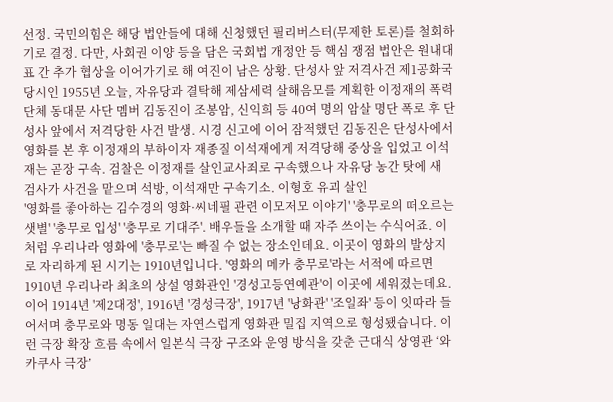선정. 국민의힘은 해당 법안들에 대해 신청했던 필리버스터(무제한 토론)를 철회하기로 결정. 다만, 사회권 이양 등을 담은 국회법 개정안 등 핵심 쟁점 법안은 원내대표 간 추가 협상을 이어가기로 해 여진이 남은 상황. 단성사 앞 저격사건 제1공화국 당시인 1955년 오늘, 자유당과 결탁해 제삼세력 살해음모를 계획한 이정재의 폭력단체 동대문 사단 멤버 김동진이 조봉암, 신익희 등 40여 명의 암살 명단 폭로 후 단성사 앞에서 저격당한 사건 발생. 시경 신고에 이어 잠적했던 김동진은 단성사에서 영화를 본 후 이정재의 부하이자 재종질 이석재에게 저격당해 중상을 입었고 이석재는 곧장 구속. 검찰은 이정재를 살인교사죄로 구속했으나 자유당 농간 탓에 새 검사가 사건을 맡으며 석방, 이석재만 구속기소. 이형호 유괴 살인
'영화를 좋아하는 김수경의 영화·씨네필 관련 이모저모 이야기' '충무로의 떠오르는 샛별' '충무로 입성' '충무로 기대주'. 배우들을 소개할 때 자주 쓰이는 수식어죠. 이처럼 우리나라 영화에 '충무로'는 빠질 수 없는 장소인데요. 이곳이 영화의 발상지로 자리하게 된 시기는 1910년입니다. '영화의 메카 충무로'라는 서적에 따르면 1910년 우리나라 최초의 상설 영화관인 '경성고등연예관'이 이곳에 세워졌는데요. 이어 1914년 '제2대정', 1916년 '경성극장', 1917년 '낭화관' '조일좌' 등이 잇따라 들어서며 충무로와 명동 일대는 자연스럽게 영화관 밀집 지역으로 형성됐습니다. 이런 극장 확장 흐름 속에서 일본식 극장 구조와 운영 방식을 갖춘 근대식 상영관 ‘와카쿠사 극장’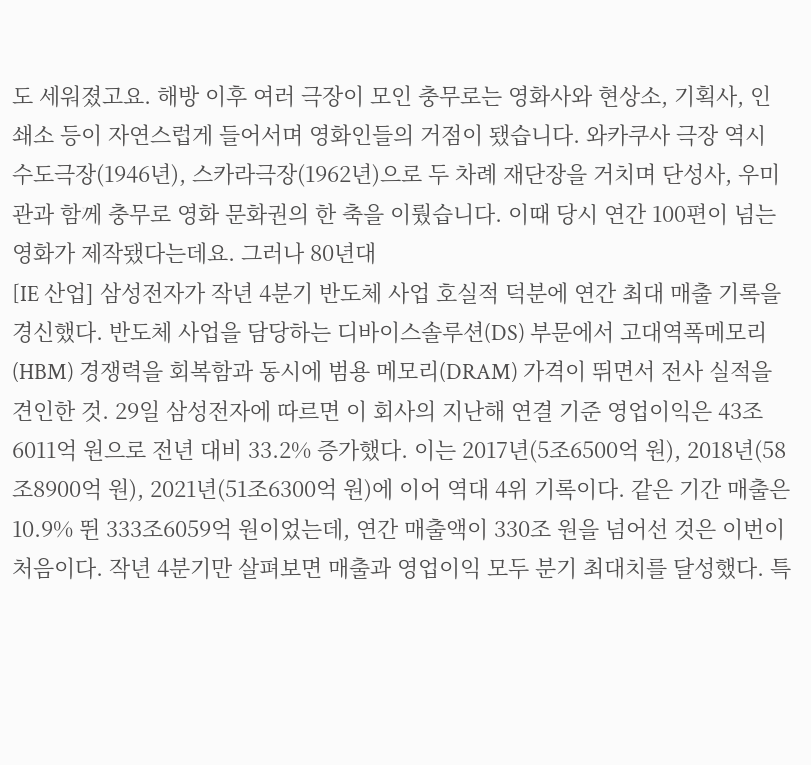도 세워졌고요. 해방 이후 여러 극장이 모인 충무로는 영화사와 현상소, 기획사, 인쇄소 등이 자연스럽게 들어서며 영화인들의 거점이 됐습니다. 와카쿠사 극장 역시 수도극장(1946년), 스카라극장(1962년)으로 두 차례 재단장을 거치며 단성사, 우미관과 함께 충무로 영화 문화권의 한 축을 이뤘습니다. 이때 당시 연간 100편이 넘는 영화가 제작됐다는데요. 그러나 80년대
[IE 산업] 삼성전자가 작년 4분기 반도체 사업 호실적 덕분에 연간 최대 매출 기록을 경신했다. 반도체 사업을 담당하는 디바이스솔루션(DS) 부문에서 고대역폭메모리(HBM) 경쟁력을 회복함과 동시에 범용 메모리(DRAM) 가격이 뛰면서 전사 실적을 견인한 것. 29일 삼성전자에 따르면 이 회사의 지난해 연결 기준 영업이익은 43조6011억 원으로 전년 대비 33.2% 증가했다. 이는 2017년(5조6500억 원), 2018년(58조8900억 원), 2021년(51조6300억 원)에 이어 역대 4위 기록이다. 같은 기간 매출은 10.9% 뛴 333조6059억 원이었는데, 연간 매출액이 330조 원을 넘어선 것은 이번이 처음이다. 작년 4분기만 살펴보면 매출과 영업이익 모두 분기 최대치를 달성했다. 특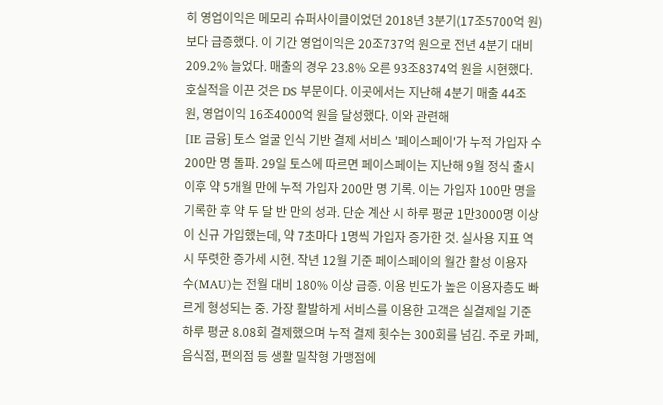히 영업이익은 메모리 슈퍼사이클이었던 2018년 3분기(17조5700억 원)보다 급증했다. 이 기간 영업이익은 20조737억 원으로 전년 4분기 대비 209.2% 늘었다. 매출의 경우 23.8% 오른 93조8374억 원을 시현했다. 호실적을 이끈 것은 DS 부문이다. 이곳에서는 지난해 4분기 매출 44조 원, 영업이익 16조4000억 원을 달성했다. 이와 관련해
[IE 금융] 토스 얼굴 인식 기반 결제 서비스 '페이스페이'가 누적 가입자 수 200만 명 돌파. 29일 토스에 따르면 페이스페이는 지난해 9월 정식 출시 이후 약 5개월 만에 누적 가입자 200만 명 기록. 이는 가입자 100만 명을 기록한 후 약 두 달 반 만의 성과. 단순 계산 시 하루 평균 1만3000명 이상이 신규 가입했는데, 약 7초마다 1명씩 가입자 증가한 것. 실사용 지표 역시 뚜렷한 증가세 시현. 작년 12월 기준 페이스페이의 월간 활성 이용자 수(MAU)는 전월 대비 180% 이상 급증. 이용 빈도가 높은 이용자층도 빠르게 형성되는 중. 가장 활발하게 서비스를 이용한 고객은 실결제일 기준 하루 평균 8.08회 결제했으며 누적 결제 횟수는 300회를 넘김. 주로 카페, 음식점, 편의점 등 생활 밀착형 가맹점에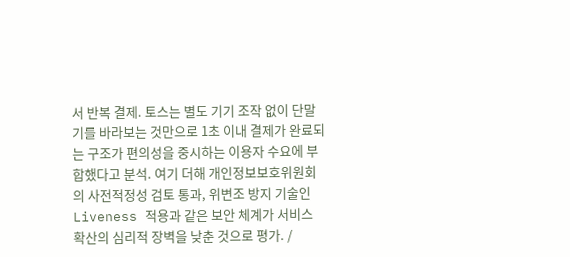서 반복 결제. 토스는 별도 기기 조작 없이 단말기를 바라보는 것만으로 1초 이내 결제가 완료되는 구조가 편의성을 중시하는 이용자 수요에 부합했다고 분석. 여기 더해 개인정보보호위원회의 사전적정성 검토 통과, 위변조 방지 기술인 Liveness 적용과 같은 보안 체계가 서비스 확산의 심리적 장벽을 낮춘 것으로 평가. /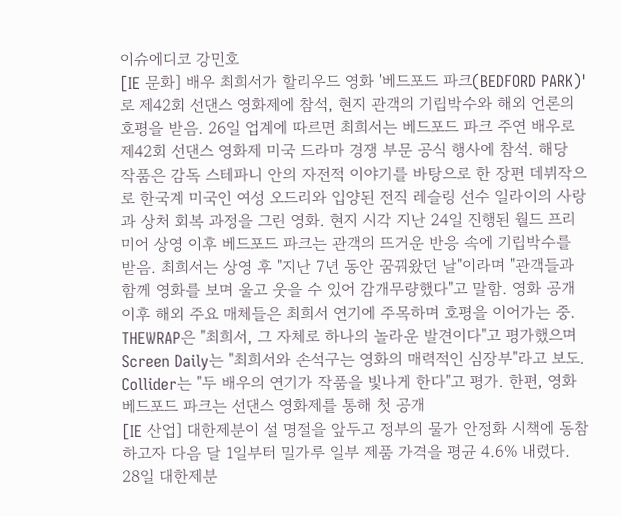이슈에디코 강민호
[IE 문화] 배우 최희서가 할리우드 영화 '베드포드 파크(BEDFORD PARK)'로 제42회 선댄스 영화제에 참석, 현지 관객의 기립박수와 해외 언론의 호평을 받음. 26일 업계에 따르면 최희서는 베드포드 파크 주연 배우로 제42회 선댄스 영화제 미국 드라마 경쟁 부문 공식 행사에 참석. 해당 작품은 감독 스테파니 안의 자전적 이야기를 바탕으로 한 장편 데뷔작으로 한국계 미국인 여성 오드리와 입양된 전직 레슬링 선수 일라이의 사랑과 상처 회복 과정을 그린 영화. 현지 시각 지난 24일 진행된 월드 프리미어 상영 이후 베드포드 파크는 관객의 뜨거운 반응 속에 기립박수를 받음. 최희서는 상영 후 "지난 7년 동안 꿈꿔왔던 날"이라며 "관객들과 함께 영화를 보며 울고 웃을 수 있어 감개무량했다"고 말함. 영화 공개 이후 해외 주요 매체들은 최희서 연기에 주목하며 호평을 이어가는 중. THEWRAP은 "최희서, 그 자체로 하나의 놀라운 발견이다"고 평가했으며 Screen Daily는 "최희서와 손석구는 영화의 매력적인 심장부"라고 보도. Collider는 "두 배우의 연기가 작품을 빛나게 한다"고 평가. 한편, 영화 베드포드 파크는 선댄스 영화제를 통해 첫 공개
[IE 산업] 대한제분이 설 명절을 앞두고 정부의 물가 안정화 시책에 동참하고자 다음 달 1일부터 밀가루 일부 제품 가격을 평균 4.6% 내렸다. 28일 대한제분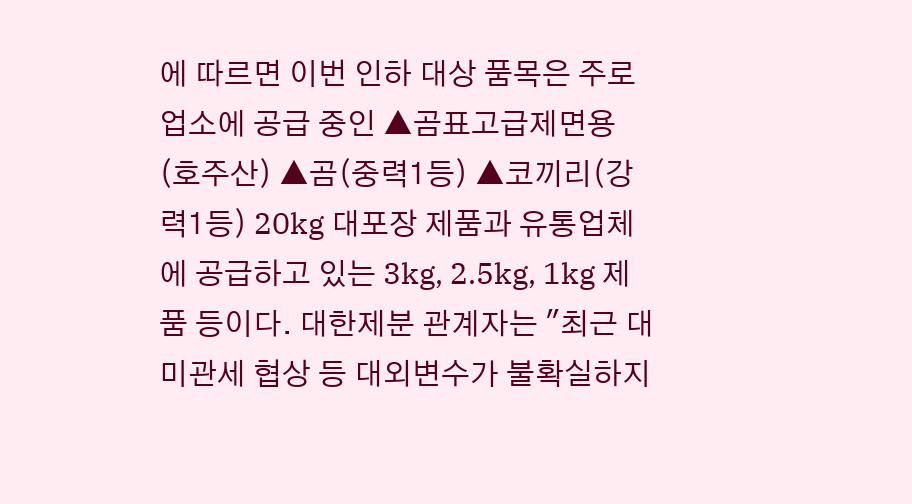에 따르면 이번 인하 대상 품목은 주로 업소에 공급 중인 ▲곰표고급제면용(호주산) ▲곰(중력1등) ▲코끼리(강력1등) 20kg 대포장 제품과 유통업체에 공급하고 있는 3kg, 2.5kg, 1kg 제품 등이다. 대한제분 관계자는 "최근 대미관세 협상 등 대외변수가 불확실하지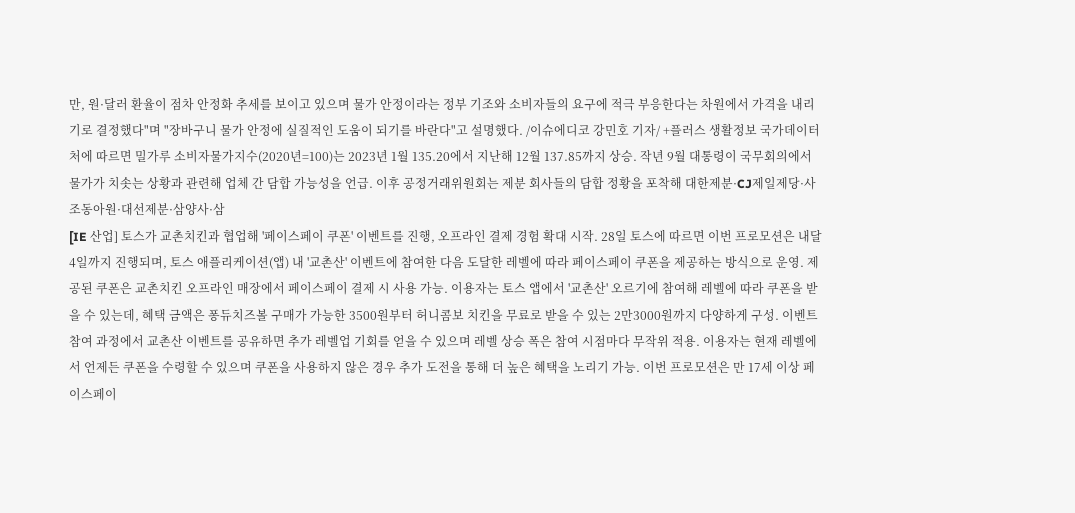만, 원·달러 환율이 점차 안정화 추세를 보이고 있으며 물가 안정이라는 정부 기조와 소비자들의 요구에 적극 부응한다는 차원에서 가격을 내리기로 결정했다"며 "장바구니 물가 안정에 실질적인 도움이 되기를 바란다"고 설명했다. /이슈에디코 강민호 기자/ +플러스 생활정보 국가데이터처에 따르면 밀가루 소비자물가지수(2020년=100)는 2023년 1월 135.20에서 지난해 12월 137.85까지 상승. 작년 9월 대통령이 국무회의에서 물가가 치솟는 상황과 관련해 업체 간 담합 가능성을 언급. 이후 공정거래위원회는 제분 회사들의 담합 정황을 포착해 대한제분·CJ제일제당·사조동아원·대선제분·삼양사·삼
[IE 산업] 토스가 교촌치킨과 협업해 '페이스페이 쿠폰' 이벤트를 진행, 오프라인 결제 경험 확대 시작. 28일 토스에 따르면 이번 프로모션은 내달 4일까지 진행되며, 토스 애플리케이션(앱) 내 '교촌산' 이벤트에 참여한 다음 도달한 레벨에 따라 페이스페이 쿠폰을 제공하는 방식으로 운영. 제공된 쿠폰은 교촌치킨 오프라인 매장에서 페이스페이 결제 시 사용 가능. 이용자는 토스 앱에서 '교촌산' 오르기에 참여해 레벨에 따라 쿠폰을 받을 수 있는데, 혜택 금액은 퐁듀치즈볼 구매가 가능한 3500원부터 허니콤보 치킨을 무료로 받을 수 있는 2만3000원까지 다양하게 구성. 이벤트 참여 과정에서 교촌산 이벤트를 공유하면 추가 레벨업 기회를 얻을 수 있으며 레벨 상승 폭은 참여 시점마다 무작위 적용. 이용자는 현재 레벨에서 언제든 쿠폰을 수령할 수 있으며 쿠폰을 사용하지 않은 경우 추가 도전을 통해 더 높은 혜택을 노리기 가능. 이번 프로모션은 만 17세 이상 페이스페이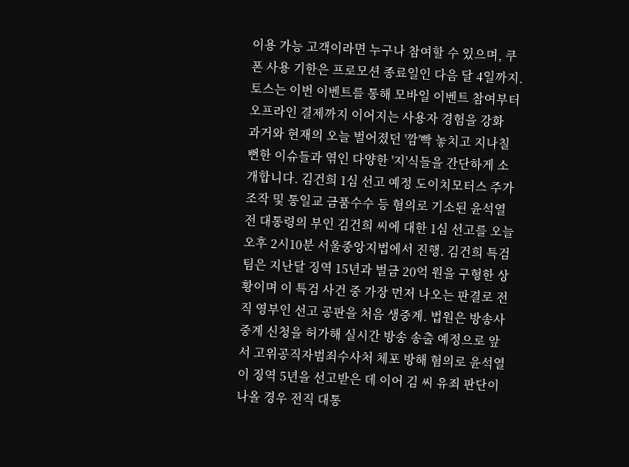이용 가능 고객이라면 누구나 참여할 수 있으며, 쿠폰 사용 기한은 프로모션 종료일인 다음 달 4일까지. 토스는 이번 이벤트를 통해 모바일 이벤트 참여부터 오프라인 결제까지 이어지는 사용자 경험을 강화
과거와 현재의 오늘 벌어졌던 '깜'빡 놓치고 지나칠 뻔한 이슈들과 엮인 다양한 '지'식들을 간단하게 소개합니다. 김건희 1심 선고 예정 도이치모터스 주가조작 및 통일교 금품수수 등 혐의로 기소된 윤석열 전 대통령의 부인 김건희 씨에 대한 1심 선고를 오늘 오후 2시10분 서울중앙지법에서 진행. 김건희 특검팀은 지난달 징역 15년과 벌금 20억 원을 구형한 상황이며 이 특검 사건 중 가장 먼저 나오는 판결로 전직 영부인 선고 공판을 처음 생중계. 법원은 방송사 중계 신청을 허가해 실시간 방송 송출 예정으로 앞서 고위공직자범죄수사처 체포 방해 혐의로 윤석열이 징역 5년을 선고받은 데 이어 김 씨 유죄 판단이 나올 경우 전직 대통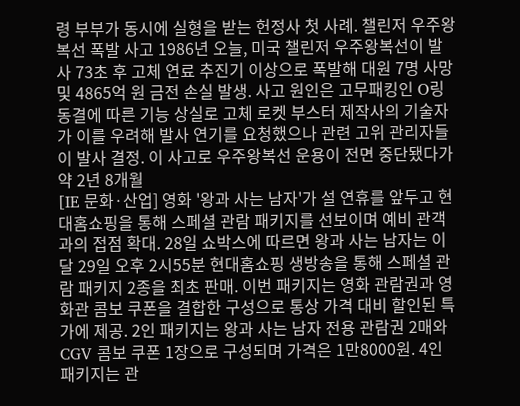령 부부가 동시에 실형을 받는 헌정사 첫 사례. 챌린저 우주왕복선 폭발 사고 1986년 오늘, 미국 챌린저 우주왕복선이 발사 73초 후 고체 연료 추진기 이상으로 폭발해 대원 7명 사망 및 4865억 원 금전 손실 발생. 사고 원인은 고무패킹인 O링 동결에 따른 기능 상실로 고체 로켓 부스터 제작사의 기술자가 이를 우려해 발사 연기를 요청했으나 관련 고위 관리자들이 발사 결정. 이 사고로 우주왕복선 운용이 전면 중단됐다가 약 2년 8개월
[IE 문화·산업] 영화 '왕과 사는 남자'가 설 연휴를 앞두고 현대홈쇼핑을 통해 스페셜 관람 패키지를 선보이며 예비 관객과의 접점 확대. 28일 쇼박스에 따르면 왕과 사는 남자는 이달 29일 오후 2시55분 현대홈쇼핑 생방송을 통해 스페셜 관람 패키지 2종을 최초 판매. 이번 패키지는 영화 관람권과 영화관 콤보 쿠폰을 결합한 구성으로 통상 가격 대비 할인된 특가에 제공. 2인 패키지는 왕과 사는 남자 전용 관람권 2매와 CGV 콤보 쿠폰 1장으로 구성되며 가격은 1만8000원. 4인 패키지는 관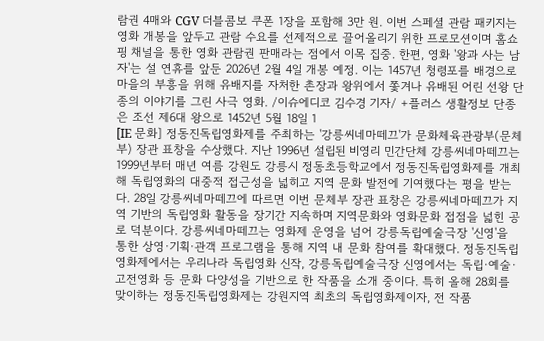람권 4매와 CGV 더블콤보 쿠폰 1장을 포함해 3만 원. 이번 스페셜 관람 패키지는 영화 개봉을 앞두고 관람 수요를 선제적으로 끌어올리기 위한 프로모션이며 홈쇼핑 채널을 통한 영화 관람권 판매라는 점에서 이목 집중. 한편, 영화 '왕과 사는 남자'는 설 연휴를 앞둔 2026년 2월 4일 개봉 예정. 이는 1457년 청령포를 배경으로 마을의 부흥을 위해 유배지를 자처한 촌장과 왕위에서 쫓겨나 유배된 어린 선왕 단종의 이야기를 그린 사극 영화. /이슈에디코 김수경 기자/ +플러스 생활정보 단종은 조선 제6대 왕으로 1452년 5월 18일 1
[IE 문화] 정동진독립영화제를 주최하는 '강릉씨네마떼끄'가 문화체육관광부(문체부) 장관 표창을 수상했다. 지난 1996년 설립된 비영리 민간단체 강릉씨네마떼끄는 1999년부터 매년 여름 강원도 강릉시 정동초등학교에서 정동진독립영화제를 개최해 독립영화의 대중적 접근성을 넓히고 지역 문화 발전에 기여했다는 평을 받는다. 28일 강릉씨네마떼끄에 따르면 이번 문체부 장관 표창은 강릉씨네마떼끄가 지역 기반의 독립영화 활동을 장기간 지속하며 지역문화와 영화문화 접점을 넓힌 공로 덕분이다. 강릉씨네마떼끄는 영화제 운영을 넘어 강릉독립예술극장 '신영'을 통한 상영·기획·관객 프로그램을 통해 지역 내 문화 참여를 확대했다. 정동진독립영화제에서는 우리나라 독립영화 신작, 강릉독립예술극장 신영에서는 독립·예술·고전영화 등 문화 다양성을 기반으로 한 작품을 소개 중이다. 특히 올해 28회를 맞이하는 정동진독립영화제는 강원지역 최초의 독립영화제이자, 전 작품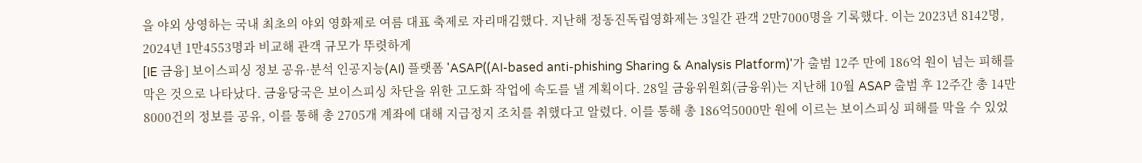을 야외 상영하는 국내 최초의 야외 영화제로 여름 대표 축제로 자리매김했다. 지난해 정동진독립영화제는 3일간 관객 2만7000명을 기록했다. 이는 2023년 8142명, 2024년 1만4553명과 비교해 관객 규모가 뚜렷하게
[IE 금융] 보이스피싱 정보 공유·분석 인공지능(AI) 플랫폼 'ASAP((AI-based anti-phishing Sharing & Analysis Platform)'가 출범 12주 만에 186억 원이 넘는 피해를 막은 것으로 나타났다. 금융당국은 보이스피싱 차단을 위한 고도화 작업에 속도를 낼 계획이다. 28일 금융위원회(금융위)는 지난해 10월 ASAP 출범 후 12주간 총 14만8000건의 정보를 공유, 이를 통해 총 2705개 계좌에 대해 지급정지 조치를 취했다고 알렸다. 이를 통해 총 186억5000만 원에 이르는 보이스피싱 피해를 막을 수 있었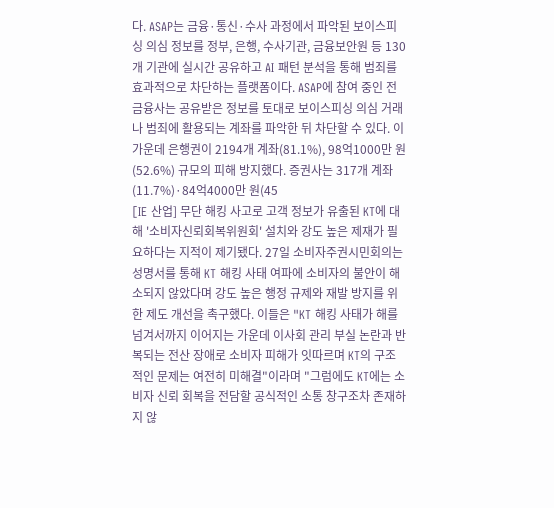다. ASAP는 금융·통신·수사 과정에서 파악된 보이스피싱 의심 정보를 정부, 은행, 수사기관, 금융보안원 등 130개 기관에 실시간 공유하고 AI 패턴 분석을 통해 범죄를 효과적으로 차단하는 플랫폼이다. ASAP에 참여 중인 전 금융사는 공유받은 정보를 토대로 보이스피싱 의심 거래나 범죄에 활용되는 계좌를 파악한 뒤 차단할 수 있다. 이 가운데 은행권이 2194개 계좌(81.1%), 98억1000만 원(52.6%) 규모의 피해 방지했다. 증권사는 317개 계좌(11.7%)·84억4000만 원(45
[IE 산업] 무단 해킹 사고로 고객 정보가 유출된 KT에 대해 '소비자신뢰회복위원회' 설치와 강도 높은 제재가 필요하다는 지적이 제기됐다. 27일 소비자주권시민회의는 성명서를 통해 KT 해킹 사태 여파에 소비자의 불안이 해소되지 않았다며 강도 높은 행정 규제와 재발 방지를 위한 제도 개선을 촉구했다. 이들은 "KT 해킹 사태가 해를 넘겨서까지 이어지는 가운데 이사회 관리 부실 논란과 반복되는 전산 장애로 소비자 피해가 잇따르며 KT의 구조적인 문제는 여전히 미해결"이라며 "그럼에도 KT에는 소비자 신뢰 회복을 전담할 공식적인 소통 창구조차 존재하지 않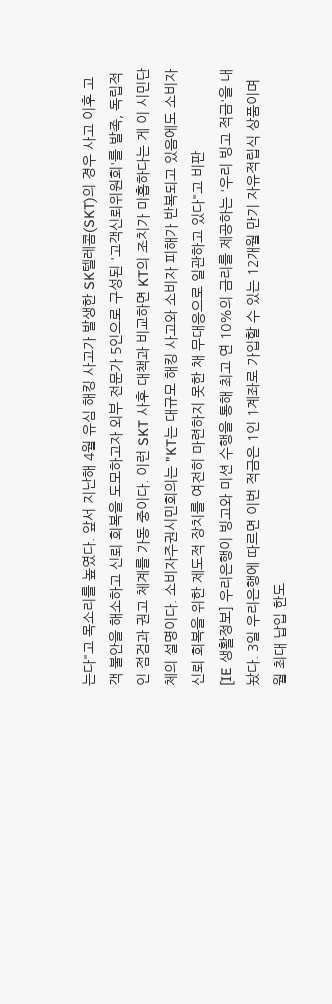는다"고 목소리를 높였다. 앞서 지난해 4월 유심 해킹 사고가 발생한 SK텔레콤(SKT)의 경우 사고 이후 고객 불안을 해소하고 신뢰 회복을 도모하고자 외부 전문가 5인으로 구성된 '고객신뢰위원회'를 발족, 독립적인 점검과 권고 체계를 가동 중이다. 이런 SKT 사후 대책과 비교하면 KT의 조치가 미흡하다는 게 이 시민단체의 설명이다. 소비자주권시민회의는 "KT는 대규모 해킹 사고와 소비자 피해가 반복되고 있음에도 소비자 신뢰 회복을 위한 제도적 장치를 여전히 마련하지 못한 채 무대응으로 일관하고 있다"고 비판
[IE 생활정보] 우리은행이 빙고와 미션 수행을 통해 최고 연 10%의 금리를 제공하는 '우리 빙고 적금'을 내놨다. 3일 우리은행에 따르면 이번 적금은 1인 1계좌로 가입할 수 있는 12개월 만기 자유적립식 상품이며 월 최대 납입 한도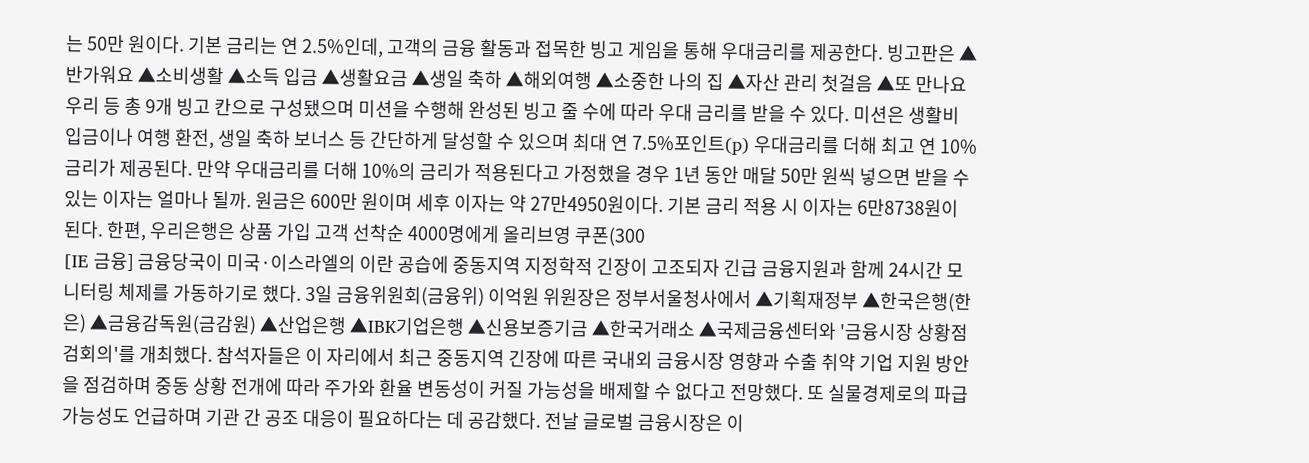는 50만 원이다. 기본 금리는 연 2.5%인데, 고객의 금융 활동과 접목한 빙고 게임을 통해 우대금리를 제공한다. 빙고판은 ▲반가워요 ▲소비생활 ▲소득 입금 ▲생활요금 ▲생일 축하 ▲해외여행 ▲소중한 나의 집 ▲자산 관리 첫걸음 ▲또 만나요 우리 등 총 9개 빙고 칸으로 구성됐으며 미션을 수행해 완성된 빙고 줄 수에 따라 우대 금리를 받을 수 있다. 미션은 생활비 입금이나 여행 환전, 생일 축하 보너스 등 간단하게 달성할 수 있으며 최대 연 7.5%포인트(p) 우대금리를 더해 최고 연 10% 금리가 제공된다. 만약 우대금리를 더해 10%의 금리가 적용된다고 가정했을 경우 1년 동안 매달 50만 원씩 넣으면 받을 수 있는 이자는 얼마나 될까. 원금은 600만 원이며 세후 이자는 약 27만4950원이다. 기본 금리 적용 시 이자는 6만8738원이 된다. 한편, 우리은행은 상품 가입 고객 선착순 4000명에게 올리브영 쿠폰(300
[IE 금융] 금융당국이 미국·이스라엘의 이란 공습에 중동지역 지정학적 긴장이 고조되자 긴급 금융지원과 함께 24시간 모니터링 체제를 가동하기로 했다. 3일 금융위원회(금융위) 이억원 위원장은 정부서울청사에서 ▲기획재정부 ▲한국은행(한은) ▲금융감독원(금감원) ▲산업은행 ▲IBK기업은행 ▲신용보증기금 ▲한국거래소 ▲국제금융센터와 '금융시장 상황점검회의'를 개최했다. 참석자들은 이 자리에서 최근 중동지역 긴장에 따른 국내외 금융시장 영향과 수출 취약 기업 지원 방안을 점검하며 중동 상황 전개에 따라 주가와 환율 변동성이 커질 가능성을 배제할 수 없다고 전망했다. 또 실물경제로의 파급 가능성도 언급하며 기관 간 공조 대응이 필요하다는 데 공감했다. 전날 글로벌 금융시장은 이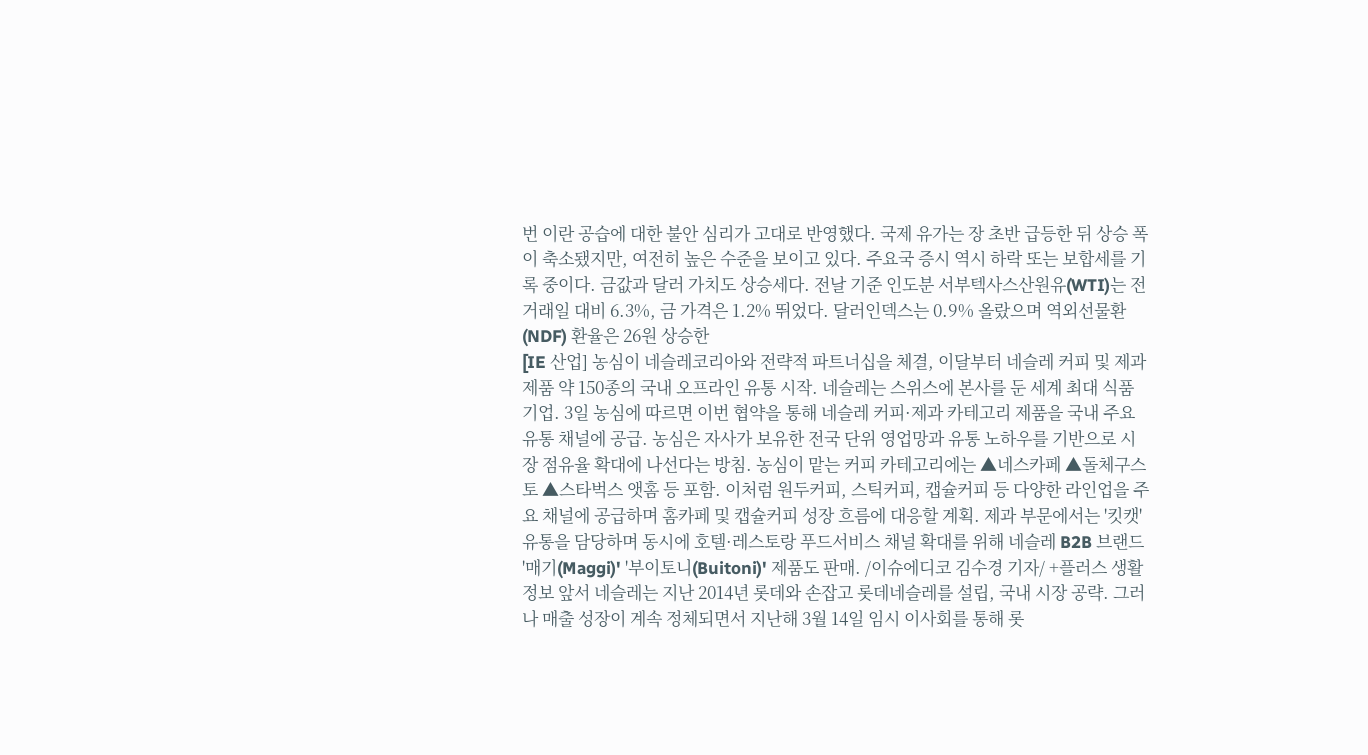번 이란 공습에 대한 불안 심리가 고대로 반영했다. 국제 유가는 장 초반 급등한 뒤 상승 폭이 축소됐지만, 여전히 높은 수준을 보이고 있다. 주요국 증시 역시 하락 또는 보합세를 기록 중이다. 금값과 달러 가치도 상승세다. 전날 기준 인도분 서부텍사스산원유(WTI)는 전 거래일 대비 6.3%, 금 가격은 1.2% 뛰었다. 달러인덱스는 0.9% 올랐으며 역외선물환(NDF) 환율은 26원 상승한
[IE 산업] 농심이 네슬레코리아와 전략적 파트너십을 체결, 이달부터 네슬레 커피 및 제과 제품 약 150종의 국내 오프라인 유통 시작. 네슬레는 스위스에 본사를 둔 세계 최대 식품기업. 3일 농심에 따르면 이번 협약을 통해 네슬레 커피·제과 카테고리 제품을 국내 주요 유통 채널에 공급. 농심은 자사가 보유한 전국 단위 영업망과 유통 노하우를 기반으로 시장 점유율 확대에 나선다는 방침. 농심이 맡는 커피 카테고리에는 ▲네스카페 ▲돌체구스토 ▲스타벅스 앳홈 등 포함. 이처럼 원두커피, 스틱커피, 캡슐커피 등 다양한 라인업을 주요 채널에 공급하며 홈카페 및 캡슐커피 성장 흐름에 대응할 계획. 제과 부문에서는 '킷캣' 유통을 담당하며 동시에 호텔·레스토랑 푸드서비스 채널 확대를 위해 네슬레 B2B 브랜드 '매기(Maggi)' '부이토니(Buitoni)' 제품도 판매. /이슈에디코 김수경 기자/ +플러스 생활정보 앞서 네슬레는 지난 2014년 롯데와 손잡고 롯데네슬레를 설립, 국내 시장 공략. 그러나 매출 성장이 계속 정체되면서 지난해 3월 14일 임시 이사회를 통해 롯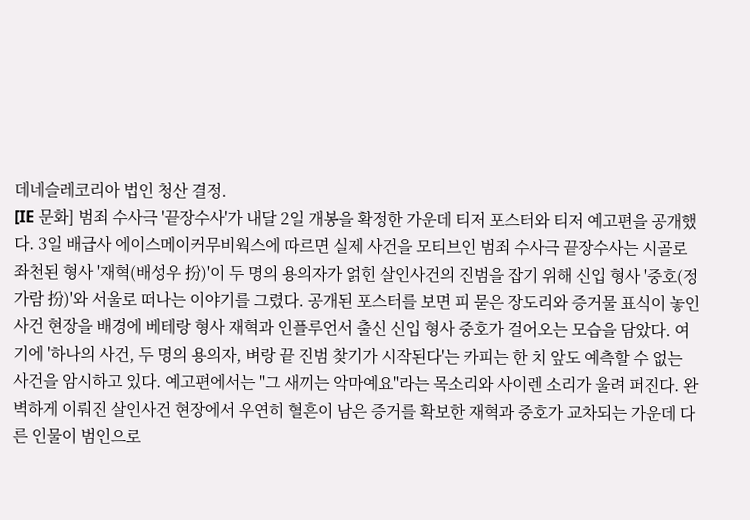데네슬레코리아 법인 청산 결정.
[IE 문화] 범죄 수사극 '끝장수사'가 내달 2일 개봉을 확정한 가운데 티저 포스터와 티저 예고편을 공개했다. 3일 배급사 에이스메이커무비웍스에 따르면 실제 사건을 모티브인 범죄 수사극 끝장수사는 시골로 좌천된 형사 '재혁(배성우 扮)'이 두 명의 용의자가 얽힌 살인사건의 진범을 잡기 위해 신입 형사 '중호(정가람 扮)'와 서울로 떠나는 이야기를 그렸다. 공개된 포스터를 보면 피 묻은 장도리와 증거물 표식이 놓인 사건 현장을 배경에 베테랑 형사 재혁과 인플루언서 출신 신입 형사 중호가 걸어오는 모습을 담았다. 여기에 '하나의 사건, 두 명의 용의자, 벼랑 끝 진범 찾기가 시작된다'는 카피는 한 치 앞도 예측할 수 없는 사건을 암시하고 있다. 예고편에서는 "그 새끼는 악마예요"라는 목소리와 사이렌 소리가 울려 퍼진다. 완벽하게 이뤄진 살인사건 현장에서 우연히 혈흔이 남은 증거를 확보한 재혁과 중호가 교차되는 가운데 다른 인물이 범인으로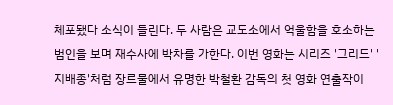체포됐다 소식이 들린다. 두 사람은 교도소에서 억울함을 호소하는 범인을 보며 재수사에 박차를 가한다. 이번 영화는 시리즈 '그리드' '지배종'처럼 장르물에서 유명한 박철환 감독의 첫 영화 연출작이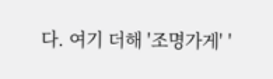다. 여기 더해 '조명가게' '